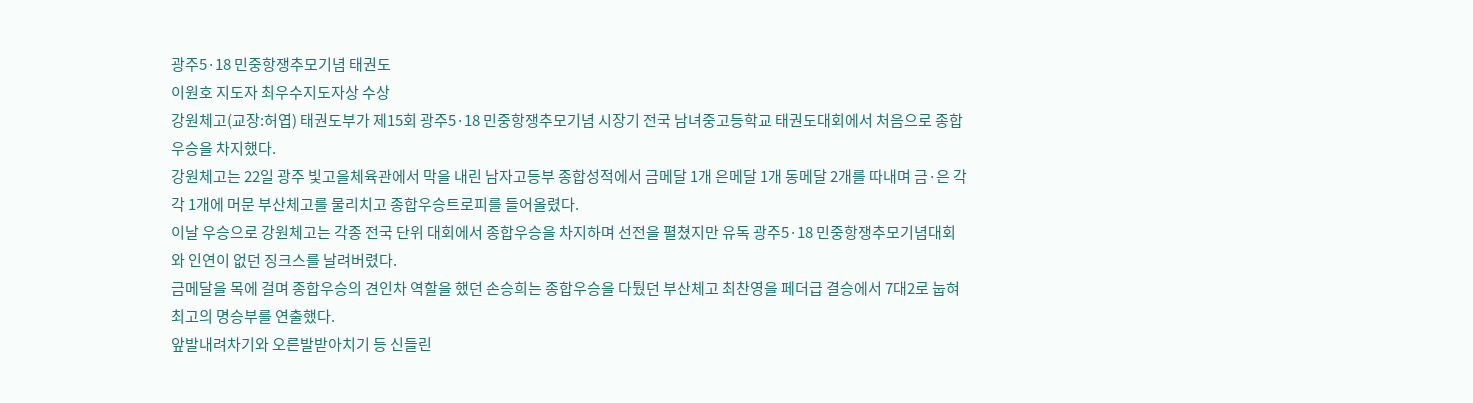광주5·18 민중항쟁추모기념 태권도
이원호 지도자 최우수지도자상 수상
강원체고(교장:허엽) 태권도부가 제15회 광주5·18 민중항쟁추모기념 시장기 전국 남녀중고등학교 태권도대회에서 처음으로 종합우승을 차지했다.
강원체고는 22일 광주 빛고을체육관에서 막을 내린 남자고등부 종합성적에서 금메달 1개 은메달 1개 동메달 2개를 따내며 금·은 각각 1개에 머문 부산체고를 물리치고 종합우승트로피를 들어올렸다.
이날 우승으로 강원체고는 각종 전국 단위 대회에서 종합우승을 차지하며 선전을 펼쳤지만 유독 광주5·18 민중항쟁추모기념대회와 인연이 없던 징크스를 날려버렸다.
금메달을 목에 걸며 종합우승의 견인차 역할을 했던 손승희는 종합우승을 다퉜던 부산체고 최찬영을 페더급 결승에서 7대2로 눕혀 최고의 명승부를 연출했다.
앞발내려차기와 오른발받아치기 등 신들린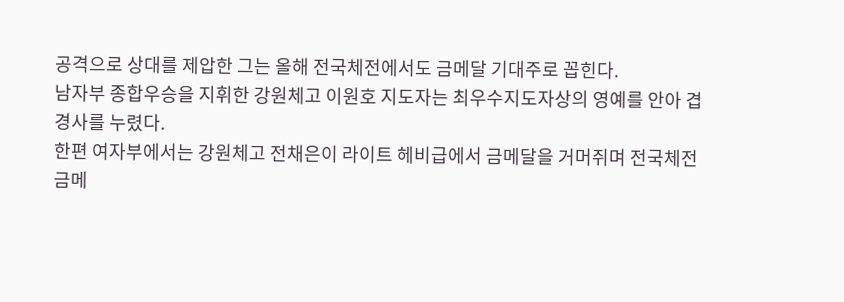공격으로 상대를 제압한 그는 올해 전국체전에서도 금메달 기대주로 꼽힌다.
남자부 종합우승을 지휘한 강원체고 이원호 지도자는 최우수지도자상의 영예를 안아 겹경사를 누렸다.
한편 여자부에서는 강원체고 전채은이 라이트 헤비급에서 금메달을 거머쥐며 전국체전 금메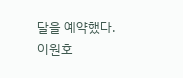달을 예약했다.
이원호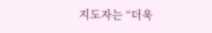지도자는 “더욱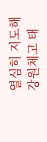열심히 지도해 강원체고 태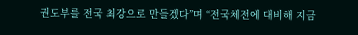권도부를 전국 최강으로 만들겠다”며 “전국체전에 대비해 지금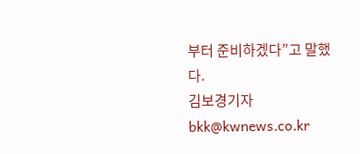부터 준비하겠다”고 말했다.
김보경기자 bkk@kwnews.co.kr